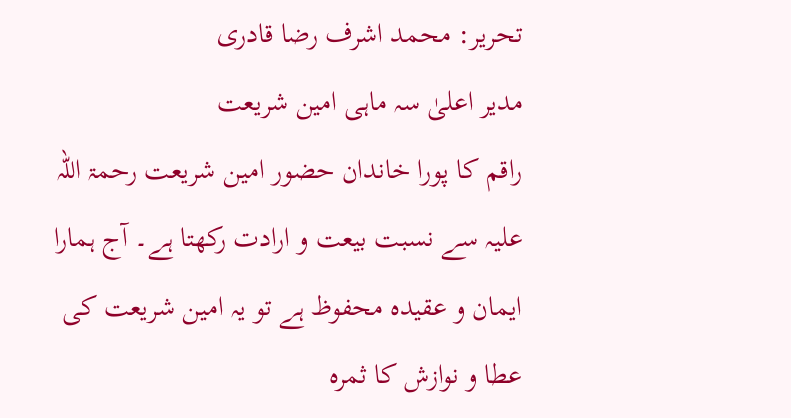تحریر: محمد اشرف رضا قادری
مدیر اعلیٰ سہ ماہی امین شریعت
راقم کا پورا خاندان حضور امین شریعت رحمۃ اللہ علیہ سے نسبت بیعت و ارادت رکھتا ہے۔ آج ہمارا ایمان و عقیدہ محفوظ ہے تو یہ امین شریعت کی عطا و نوازش کا ثمرہ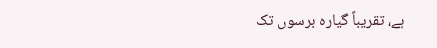ہے، تقریباً گیارہ برسوں تک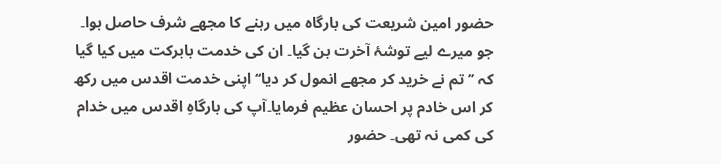حضور امین شریعت کی بارگاہ میں رہنے کا مجھے شرف حاصل ہوا۔ جو میرے لیے توشۂ آخرت بن گیا۔ ان کی خدمت بابرکت میں کیا گیا کہ ’’تم نے خرید کر مجھے انمول کر دیا‘‘اپنی خدمت اقدس میں رکھ کر اس خادم پر احسان عظیم فرمایا۔آپ کی بارگاہِ اقدس میں خدام کی کمی نہ تھی۔ حضور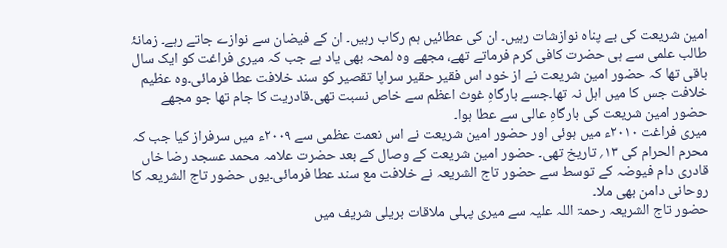امین شریعت کی بے پناہ نوازشات رہیں۔ ان کی عطائیں ہم رکاب رہیں۔ ان کے فیضان سے نوازے جاتے رہے۔ زمانۂ طالب علمی سے ہی حضرت کافی کرم فرماتے تھے، مجھے وہ لمحہ بھی یاد ہے جب کہ میری فراغت کو ایک سال باقی تھا کہ حضور امین شریعت نے از خود اس فقیر حقیر سراپا تقصیر کو سند خلافت عطا فرمائی۔وہ عظیم خلافت جس کا میں اہل نہ تھا۔جسے بارگاہِ غوث اعظم سے خاص نسبت تھی۔قادریت کا جام تھا جو مجھے حضور امین شریعت کی بارگاہِ عالی سے عطا ہوا۔
میری فراغت ۲۰۱۰ء میں ہوئی اور حضور امین شریعت نے اس نعمت عظمی سے ۲۰۰۹ء میں سرفراز کیا جب کہ محرم الحرام کی ۱۳؍ تاریخ تھی۔ حضور امین شریعت کے وصال کے بعد حضرت علامہ محمد عسجد رضا خاں قادری دام فیوضہ کے توسط سے حضور تاج الشریعہ نے خلافت مع سند عطا فرمائی۔یوں حضور تاج الشریعہ کا روحانی دامن بھی ملا۔
حضور تاج الشریعہ رحمۃ اللہ علیہ سے میری پہلی ملاقات بریلی شریف میں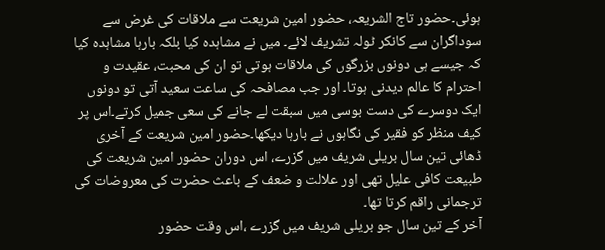ہوئی۔حضور تاج الشریعہ، حضور امین شریعت سے ملاقات کی غرض سے سوداگران سے کانکر ٹولہ تشریف لائے۔ میں نے مشاہدہ کیا بلکہ بارہا مشاہدہ کیا کہ جیسے ہی دونوں بزرگوں کی ملاقات ہوتی تو ان کی محبت، عقیدت و احترام کا عالم دیدنی ہوتا۔ اور جب مصافحہ کی ساعت سعید آتی تو دونوں ایک دوسرے کی دست بوسی میں سبقت لے جانے کی سعی جمیل کرتے۔اس پر کیف منظر کو فقیر کی نگاہوں نے بارہا دیکھا۔حضور امین شریعت کے آخری ڈھائی تین سال بریلی شریف میں گزرے، اس دوران حضور امین شریعت کی طبیعت کافی علیل تھی اور علالت و ضعف کے باعث حضرت کی معروضات کی ترجمانی راقم کرتا تھا۔
آخر کے تین سال جو بریلی شریف میں گزرے ،اس وقت حضور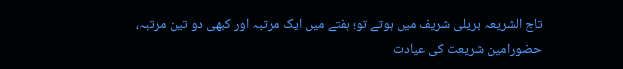تاج الشریعہ بریلی شریف میں ہوتے تو؛ ہفتے میں ایک مرتبہ اور کبھی دو تین مرتبہ، حضورامین شریعت کی عیادت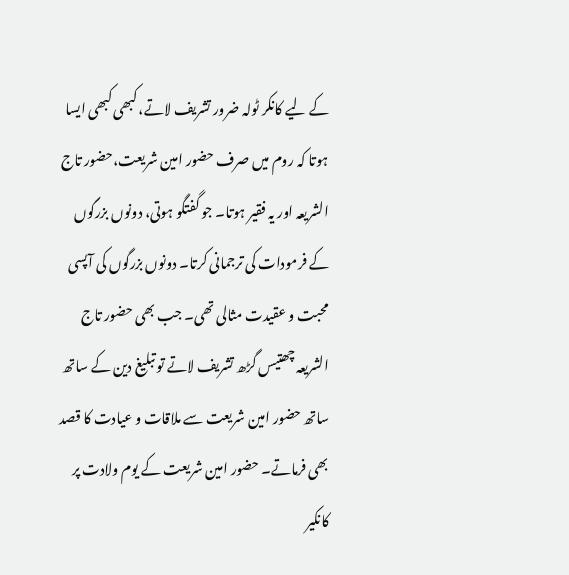کے لیے کانکر ٹولہ ضرور تشریف لاتے، کبھی کبھی ایسا ہوتا کہ روم میں صرف حضور امین شریعت،حضور تاج الشریعہ اور یہ فقیر ہوتا۔ جو گفتگو ہوتی، دونوں بزرگوں کے فرمودات کی ترجمانی کرتا۔ دونوں بزرگوں کی آپسی محبت و عقیدت مثالی تھی۔ جب بھی حضور تاج الشریعہ چھتیس گڑھ تشریف لاتے تو تبلیغ دین کے ساتھ ساتھ حضور امین شریعت سے ملاقات و عیادت کا قصد بھی فرماتے۔ حضور امین شریعت کے یوم ولادت پر کانکیر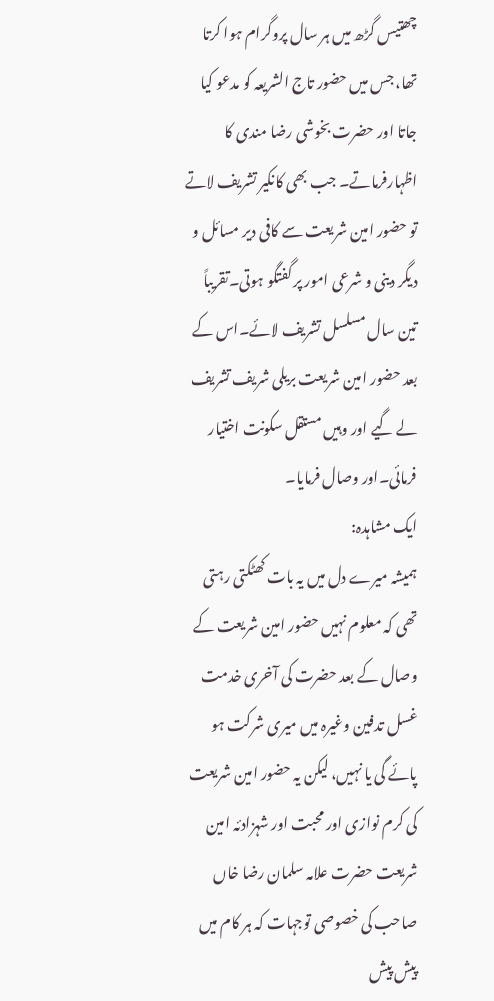چھتیس گڑھ میں ہر سال پروگرام ہوا کرتا تھا، جس میں حضور تاج الشریعہ کو مدعو کیا جاتا اور حضرت بخوشی رضا مندی کا اظہارفرماتے۔ جب بھی کانکیر تشریف لاتے تو حضور امین شریعت سے کافی دیر مسائل و دیگر دینی و شرعی امور پر گفتگو ہوتی۔تقریباً تین سال مسلسل تشریف لائے۔اس کے بعد حضور امین شریعت بریلی شریف تشریف لے گیے اور وہیں مستقل سکونت اختیار فرمائی۔اور وصال فرمایا۔
ایک مشاہدہ:
ہمیشہ میرے دل میں یہ بات کھٹکتی رہتی تھی کہ معلوم نہیں حضور امین شریعت کے وصال کے بعد حضرت کی آخری خدمت غسل تدفین وغیرہ میں میری شرکت ہو پائے گی یا نہیں، لیکن یہ حضور امین شریعت کی کرم نوازی اور محبت اور شہزادئہ امین شریعت حضرت علامہ سلمان رضا خاں صاحب کی خصوصی توجہات کہ ہر کام میں پیش پیش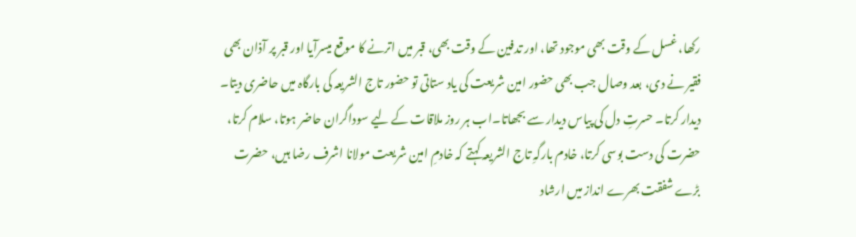رکھا، غسل کے وقت بھی موجود تھا، اور تدفین کے وقت بھی، قبر میں اترنے کا موقع میسرآیا اور قبر پر آذان بھی فقیر نے دی، بعد وصال جب بھی حضور امین شریعت کی یاد ستاتی تو حضور تاج الشریعہ کی بارگاہ میں حاضری دیتا۔ دیدار کرتا۔ حسرتِ دل کی پیاس دیدار سے بجھاتا۔اب ہر روز ملاقات کے لیے سوداگران حاضر ہوتا، سلام کرتا، حضرت کی دست بوسی کرتا، خادم بارگہِ تاج الشریعہ کہتے کہ خادمِ امین شریعت مولانا اشرف رضا ہیں، حضرت بڑے شفقت بھرے انداز میں ارشاد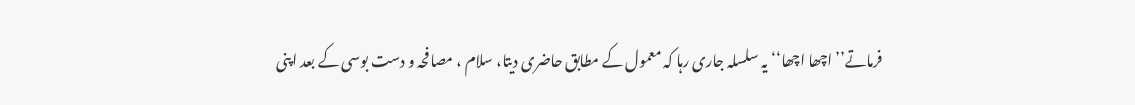فرماتے’’اچھا اچھا‘‘ یہ سلسلہ جاری رہا کہ معمول کے مطابق حاضری دیتا، سلام ، مصافحہ و دست بوسی کے بعد اپنی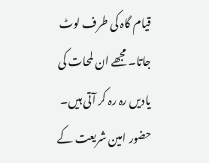قیام گاہ کی طرف لوٹ جاتا۔ مجھے ان لمحات کی یادیں رہ رہ کر آتی ہیں۔ حضور امین شریعت کے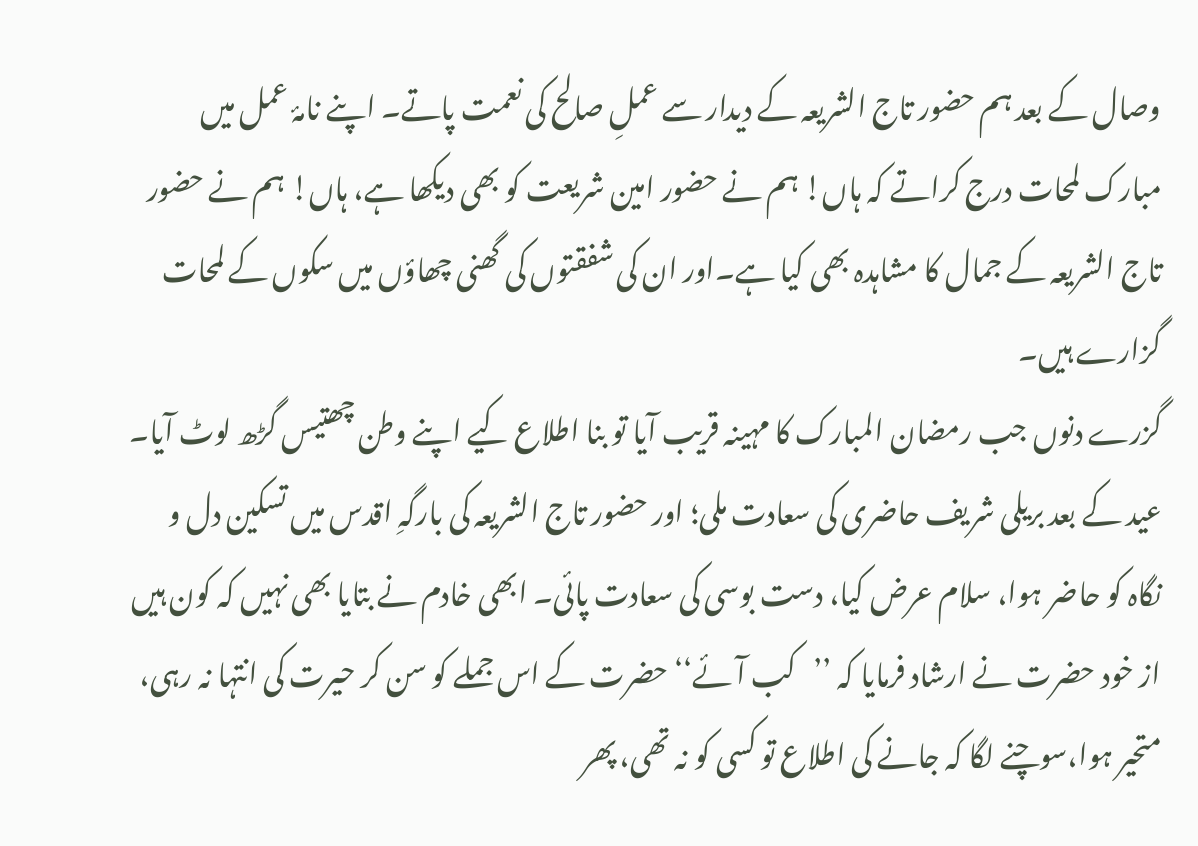وصال کے بعد ہم حضور تاج الشریعہ کے دیدار سے عملِ صالح کی نعمت پاتے۔ اپنے نامۂ عمل میں مبارک لمحات درج کراتے کہ ہاں! ہم نے حضور امین شریعت کو بھی دیکھا ہے، ہاں! ہم نے حضور تاج الشریعہ کے جمال کا مشاہدہ بھی کیا ہے۔اور ان کی شفقتوں کی گھنی چھاؤں میں سکوں کے لمحات گزارے ہیں۔
گزرے دنوں جب رمضان المبارک کا مہینہ قریب آیا تو بنا اطلاع کیے اپنے وطن چھتیس گڑھ لوٹ آیا۔ عید کے بعد بریلی شریف حاضری کی سعادت ملی؛ اور حضور تاج الشریعہ کی بارگہِ اقدس میں تسکین دل و نگاہ کو حاضر ہوا، سلام عرض کیا، دست بوسی کی سعادت پائی۔ ابھی خادم نے بتایا بھی نہیں کہ کون ہیں از خود حضرت نے ارشاد فرمایا کہ ’’کب آئے‘‘ حضرت کے اس جملے کو سن کر حیرت کی انتہا نہ رہی، متحیر ہوا،سوچنے لگا کہ جانے کی اطلاع تو کسی کو نہ تھی، پھر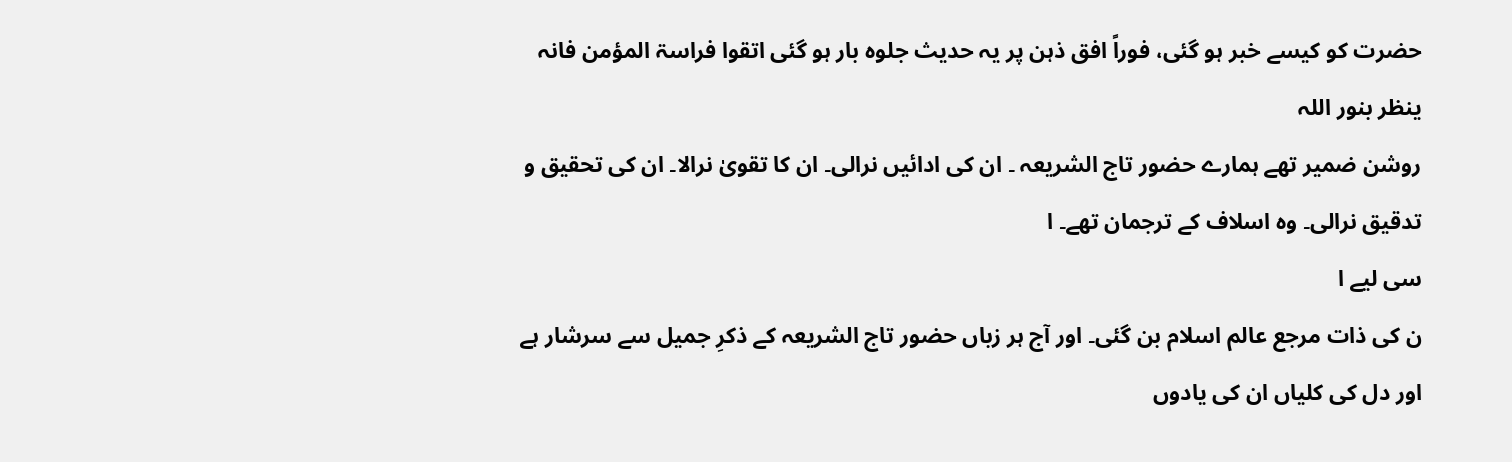حضرت کو کیسے خبر ہو گئی، فوراً افق ذہن پر یہ حدیث جلوہ بار ہو گئی اتقوا فراسۃ المؤمن فانہ ینظر بنور اللہ
روشن ضمیر تھے ہمارے حضور تاج الشریعہ ۔ ان کی ادائیں نرالی۔ ان کا تقویٰ نرالا۔ ان کی تحقیق و تدقیق نرالی۔ وہ اسلاف کے ترجمان تھے۔ ا
سی لیے ا
ن کی ذات مرجع عالم اسلام بن گئی۔ اور آج ہر زباں حضور تاج الشریعہ کے ذکرِ جمیل سے سرشار ہے اور دل کی کلیاں ان کی یادوں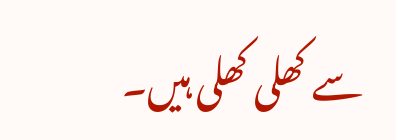سے کھلی کھلی ہیں۔